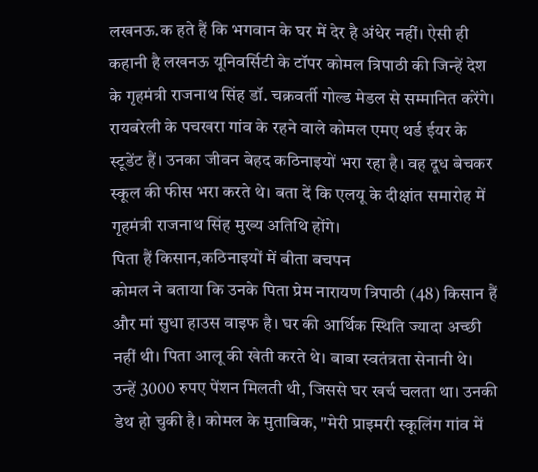लखनऊ.क हते हैं कि भगवान के घर में देर है अंधेर नहीं। ऐसी ही कहानी है लखनऊ यूनिवर्सिटी के टॉपर कोमल त्रिपाठी की जिन्हें देश के गृहमंत्री राजनाथ सिंह डॉ. चक्रवर्ती गोल्ड मेडल से सम्मानित करेंगे। रायबरेली के पचखरा गांव के रहने वाले कोमल एमए थर्ड ईयर के स्टूडेंट हैं। उनका जीवन बेहद कठिनाइयों भरा रहा है। वह दूध बेचकर स्कूल की फीस भरा करते थे। बता दें कि एलयू के दीक्षांत समारोह में गृहमंत्री राजनाथ सिंह मुख्य अतिथि होंगे।
पिता हैं किसान,कठिनाइयों में बीता बचपन
कोमल ने बताया कि उनके पिता प्रेम नारायण त्रिपाठी (48) किसान हैं और मां सुधा हाउस वाइफ है। घर की आर्थिक स्थिति ज्यादा अच्छी नहीं थी। पिता आलू की खेती करते थे। बाबा स्वतंत्रता सेनानी थे। उन्हें 3000 रुपए पेंशन मिलती थी, जिससे घर खर्च चलता था। उनकी डेथ हो चुकी है। कोमल के मुताबिक, "मेरी प्राइमरी स्कूलिंग गांव में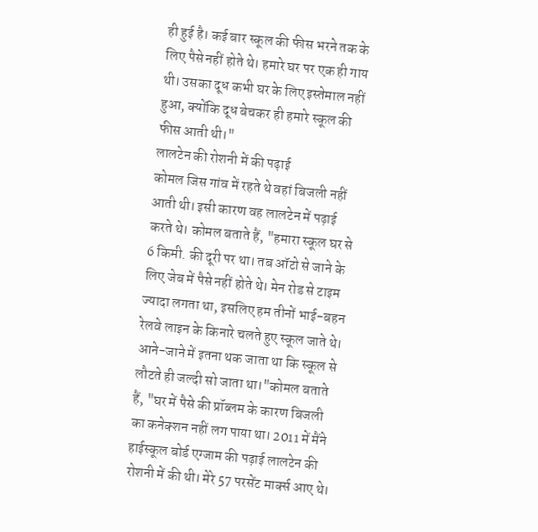ही हुई है। कई बार स्कूल की फीस भरने तक के लिए पैसे नहीं होते थे। हमारे घर पर एक ही गाय थी। उसका दूध कभी घर के लिए इस्तेमाल नहीं हुआ, क्योंकि दूध बेचकर ही हमारे स्कूल की फीस आती थी।"
लालटेन की रोशनी में की पढ़ाई
कोमल जिस गांव में रहते थे वहां बिजली नहीं आती थी। इसी कारण वह लालटेन में पढ़ाई करते थे। कोमल बताते हैं, "हमारा स्कूल घर से 6 किमी. की दूरी पर था। तब ऑटो से जाने के लिए जेब में पैसे नहीं होते थे। मेन रोड से टाइम ज्यादा लगता था, इसलिए हम तीनों भाई-बहन रेलवे लाइन के किनारे चलते हुए स्कूल जाते थे। आने-जाने में इतना थक जाता था कि स्कूल से लौटते ही जल्दी सो जाता था।"कोमल बताते हैं, "घर में पैसे की प्रॉब्लम के कारण बिजली का कनेक्शन नहीं लग पाया था। 2011 में मैंने हाईस्कूल बोर्ड एग्जाम की पढ़ाई लालटेन की रोशनी में की थी। मेरे 57 परसेंट मार्क्स आए थे।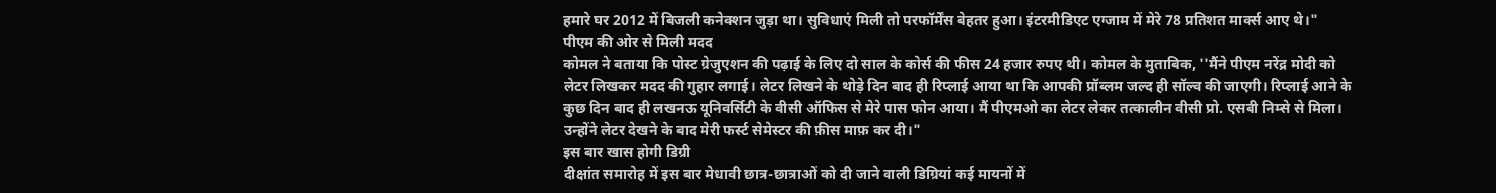हमारे घर 2012 में बिजली कनेक्शन जुड़ा था। सुविधाएं मिली तो परफॉर्मेंस बेहतर हुआ। इंटरमीडिएट एग्जाम में मेरे 78 प्रतिशत मार्क्स आए थे।"
पीएम की ओर से मिली मदद
कोमल ने बताया कि पोस्ट ग्रेजुएशन की पढ़ाई के लिए दो साल के कोर्स की फीस 24 हजार रुपए थी। कोमल के मुताबिक, ''मैंने पीएम नरेंद्र मोदी को लेटर लिखकर मदद की गुहार लगाई। लेटर लिखने के थोड़े दिन बाद ही रिप्लाई आया था कि आपकी प्रॉब्लम जल्द ही सॉल्व की जाएगी। रिप्लाई आने के कुछ दिन बाद ही लखनऊ यूनिवर्सिटी के वीसी ऑफिस से मेरे पास फोन आया। मैं पीएमओ का लेटर लेकर तत्कालीन वीसी प्रो. एसबी निम्से से मिला। उन्होंने लेटर देखने के बाद मेरी फर्स्ट सेमेस्टर की फ़ीस माफ़ कर दी।"
इस बार खास होगी डिग्री
दीक्षांत समारोह में इस बार मेधावी छात्र-छात्राओं को दी जाने वाली डिग्रियां कई मायनों में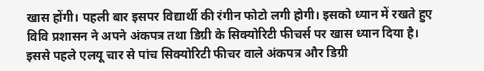खास होंगी। पहली बार इसपर विद्यार्थी की रंगीन फोटो लगी होगी। इसको ध्यान में रखते हुए विवि प्रशासन ने अपने अंकपत्र तथा डिग्री के सिक्योरिटी फीचर्स पर खास ध्यान दिया है। इससे पहले एलयू चार से पांच सिक्योरिटी फीचर वाले अंकपत्र और डिग्री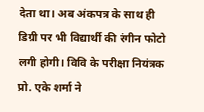देता था। अब अंकपत्र के साथ ही डिग्री पर भी विद्यार्थी की रंगीन फोटो लगी होगी। विवि के परीक्षा नियंत्रक प्रो. एके शर्मा ने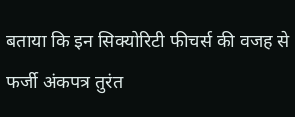बताया कि इन सिक्योरिटी फीचर्स की वजह से फर्जी अंकपत्र तुरंत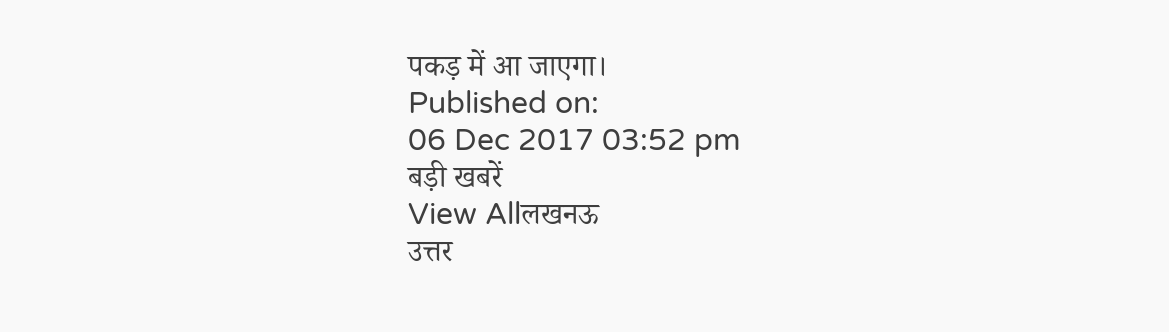पकड़ में आ जाएगा।
Published on:
06 Dec 2017 03:52 pm
बड़ी खबरें
View Allलखनऊ
उत्तर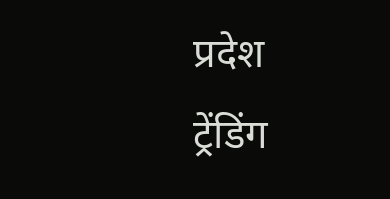प्रदेश
ट्रेंडिंग